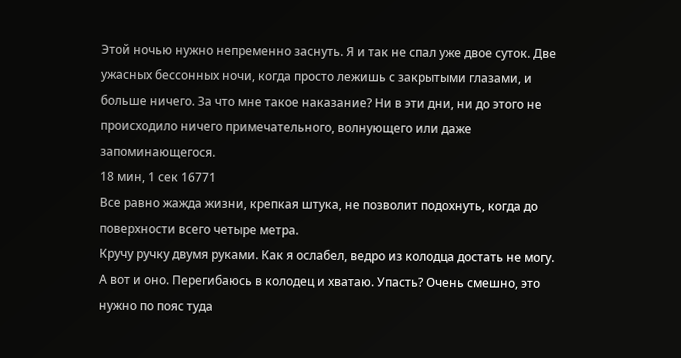Этой ночью нужно непременно заснуть. Я и так не спал уже двое суток. Две ужасных бессонных ночи, когда просто лежишь с закрытыми глазами, и больше ничего. За что мне такое наказание? Ни в эти дни, ни до этого не происходило ничего примечательного, волнующего или даже запоминающегося.
18 мин, 1 сек 16771
Все равно жажда жизни, крепкая штука, не позволит подохнуть, когда до поверхности всего четыре метра.
Кручу ручку двумя руками. Как я ослабел, ведро из колодца достать не могу. А вот и оно. Перегибаюсь в колодец и хватаю. Упасть? Очень смешно, это нужно по пояс туда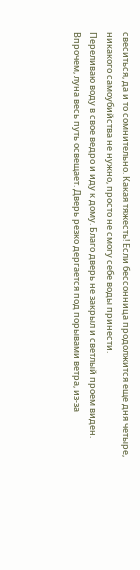свеситься, да и то сомнительно. Какая тяжесть! Если бессонница продолжится еще дня четыре, никакого самоубийства не нужно, просто не смогу себе воды принести.
Переливаю воду в свое ведро и иду к дому. Благо дверь не закрыл и светлый проем виден. Впрочем, луна весь путь освещает. Дверь резко дергается под порывами ветра, из-за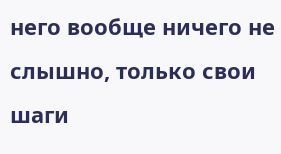него вообще ничего не слышно, только свои шаги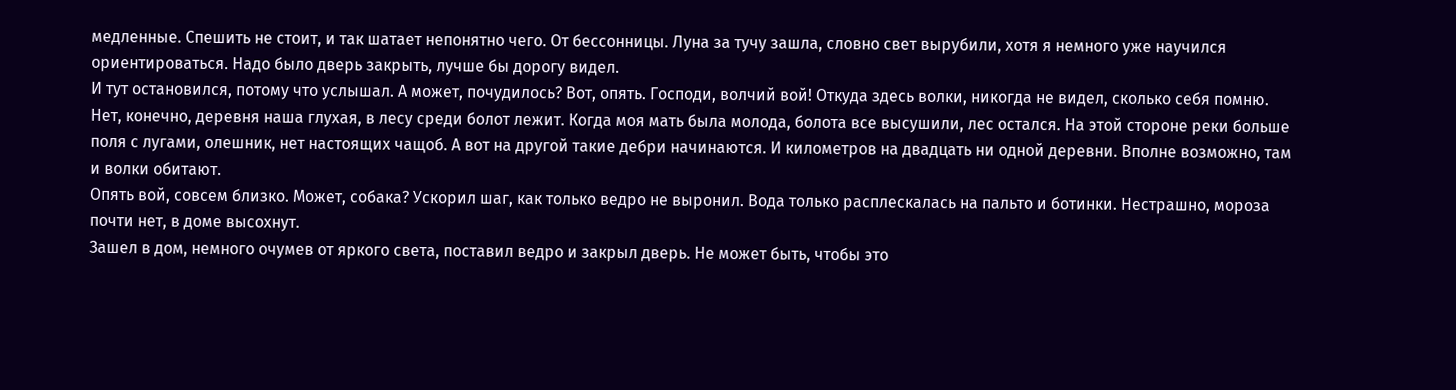медленные. Спешить не стоит, и так шатает непонятно чего. От бессонницы. Луна за тучу зашла, словно свет вырубили, хотя я немного уже научился ориентироваться. Надо было дверь закрыть, лучше бы дорогу видел.
И тут остановился, потому что услышал. А может, почудилось? Вот, опять. Господи, волчий вой! Откуда здесь волки, никогда не видел, сколько себя помню. Нет, конечно, деревня наша глухая, в лесу среди болот лежит. Когда моя мать была молода, болота все высушили, лес остался. На этой стороне реки больше поля с лугами, олешник, нет настоящих чащоб. А вот на другой такие дебри начинаются. И километров на двадцать ни одной деревни. Вполне возможно, там и волки обитают.
Опять вой, совсем близко. Может, собака? Ускорил шаг, как только ведро не выронил. Вода только расплескалась на пальто и ботинки. Нестрашно, мороза почти нет, в доме высохнут.
Зашел в дом, немного очумев от яркого света, поставил ведро и закрыл дверь. Не может быть, чтобы это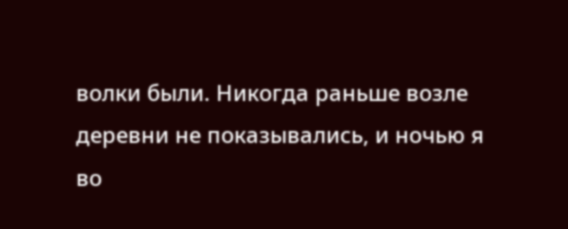волки были. Никогда раньше возле деревни не показывались, и ночью я во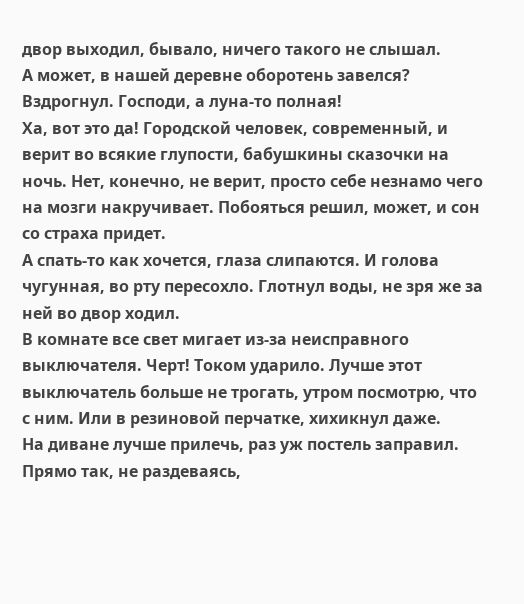двор выходил, бывало, ничего такого не слышал.
А может, в нашей деревне оборотень завелся? Вздрогнул. Господи, а луна-то полная!
Ха, вот это да! Городской человек, современный, и верит во всякие глупости, бабушкины сказочки на ночь. Нет, конечно, не верит, просто себе незнамо чего на мозги накручивает. Побояться решил, может, и сон со страха придет.
А спать-то как хочется, глаза слипаются. И голова чугунная, во рту пересохло. Глотнул воды, не зря же за ней во двор ходил.
В комнате все свет мигает из-за неисправного выключателя. Черт! Током ударило. Лучше этот выключатель больше не трогать, утром посмотрю, что с ним. Или в резиновой перчатке, хихикнул даже.
На диване лучше прилечь, раз уж постель заправил. Прямо так, не раздеваясь,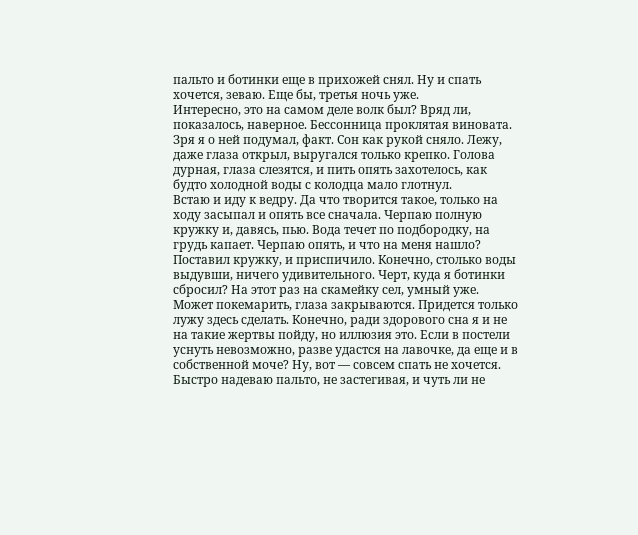пальто и ботинки еще в прихожей снял. Ну и спать хочется, зеваю. Еще бы, третья ночь уже.
Интересно, это на самом деле волк был? Вряд ли, показалось, наверное. Бессонница проклятая виновата.
Зря я о ней подумал, факт. Сон как рукой сняло. Лежу, даже глаза открыл, выругался только крепко. Голова дурная, глаза слезятся, и пить опять захотелось, как будто холодной воды с колодца мало глотнул.
Встаю и иду к ведру. Да что творится такое, только на ходу засыпал и опять все сначала. Черпаю полную кружку и, давясь, пью. Вода течет по подбородку, на грудь капает. Черпаю опять, и что на меня нашло?
Поставил кружку, и приспичило. Конечно, столько воды выдувши, ничего удивительного. Черт, куда я ботинки сбросил? На этот раз на скамейку сел, умный уже. Может покемарить, глаза закрываются. Придется только лужу здесь сделать. Конечно, ради здорового сна я и не на такие жертвы пойду, но иллюзия это. Если в постели уснуть невозможно, разве удастся на лавочке, да еще и в собственной моче? Ну, вот — совсем спать не хочется.
Быстро надеваю пальто, не застегивая, и чуть ли не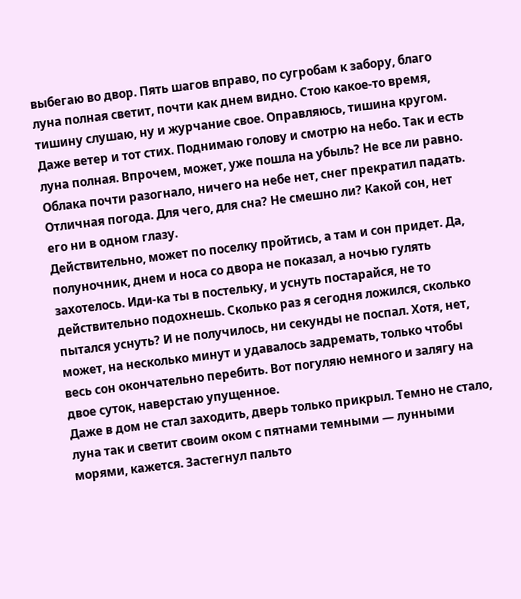выбегаю во двор. Пять шагов вправо, по сугробам к забору, благо луна полная светит, почти как днем видно. Стою какое-то время, тишину слушаю, ну и журчание свое. Оправляюсь, тишина кругом. Даже ветер и тот стих. Поднимаю голову и смотрю на небо. Так и есть луна полная. Впрочем, может, уже пошла на убыль? Не все ли равно. Облака почти разогнало, ничего на небе нет, снег прекратил падать. Отличная погода. Для чего, для сна? Не смешно ли? Какой сон, нет его ни в одном глазу.
Действительно, может по поселку пройтись, а там и сон придет. Да, полуночник, днем и носа со двора не показал, а ночью гулять захотелось. Иди-ка ты в постельку, и уснуть постарайся, не то действительно подохнешь. Сколько раз я сегодня ложился, сколько пытался уснуть? И не получилось, ни секунды не поспал. Хотя, нет, может, на несколько минут и удавалось задремать, только чтобы весь сон окончательно перебить. Вот погуляю немного и залягу на двое суток, наверстаю упущенное.
Даже в дом не стал заходить, дверь только прикрыл. Темно не стало, луна так и светит своим оком с пятнами темными — лунными морями, кажется. Застегнул пальто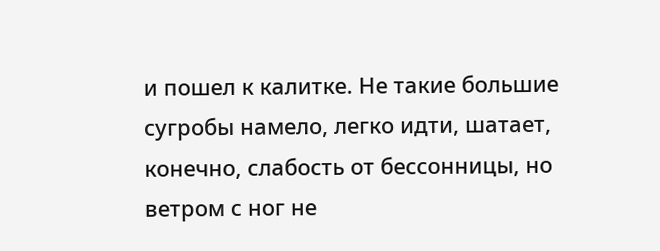и пошел к калитке. Не такие большие сугробы намело, легко идти, шатает, конечно, слабость от бессонницы, но ветром с ног не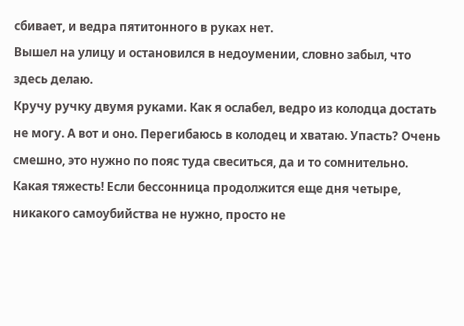сбивает, и ведра пятитонного в руках нет.
Вышел на улицу и остановился в недоумении, словно забыл, что здесь делаю.
Кручу ручку двумя руками. Как я ослабел, ведро из колодца достать не могу. А вот и оно. Перегибаюсь в колодец и хватаю. Упасть? Очень смешно, это нужно по пояс туда свеситься, да и то сомнительно. Какая тяжесть! Если бессонница продолжится еще дня четыре, никакого самоубийства не нужно, просто не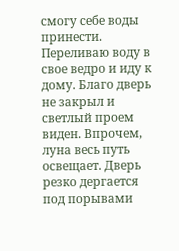смогу себе воды принести.
Переливаю воду в свое ведро и иду к дому. Благо дверь не закрыл и светлый проем виден. Впрочем, луна весь путь освещает. Дверь резко дергается под порывами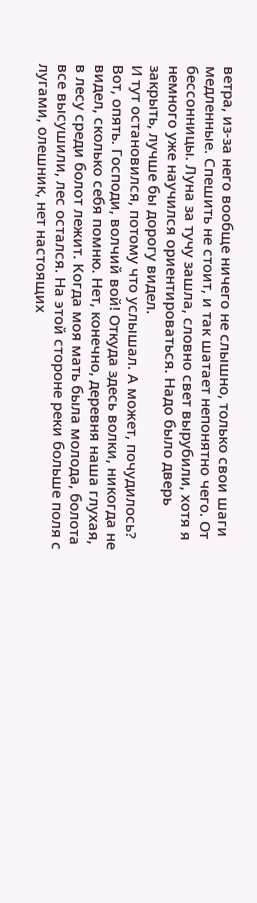ветра, из-за него вообще ничего не слышно, только свои шаги медленные. Спешить не стоит, и так шатает непонятно чего. От бессонницы. Луна за тучу зашла, словно свет вырубили, хотя я немного уже научился ориентироваться. Надо было дверь закрыть, лучше бы дорогу видел.
И тут остановился, потому что услышал. А может, почудилось? Вот, опять. Господи, волчий вой! Откуда здесь волки, никогда не видел, сколько себя помню. Нет, конечно, деревня наша глухая, в лесу среди болот лежит. Когда моя мать была молода, болота все высушили, лес остался. На этой стороне реки больше поля с лугами, олешник, нет настоящих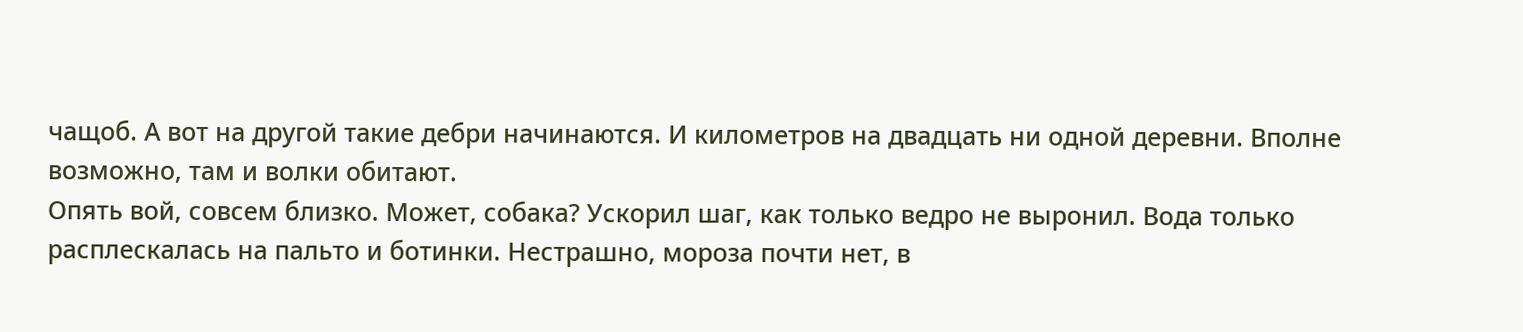чащоб. А вот на другой такие дебри начинаются. И километров на двадцать ни одной деревни. Вполне возможно, там и волки обитают.
Опять вой, совсем близко. Может, собака? Ускорил шаг, как только ведро не выронил. Вода только расплескалась на пальто и ботинки. Нестрашно, мороза почти нет, в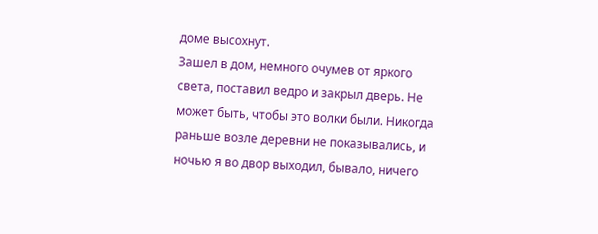доме высохнут.
Зашел в дом, немного очумев от яркого света, поставил ведро и закрыл дверь. Не может быть, чтобы это волки были. Никогда раньше возле деревни не показывались, и ночью я во двор выходил, бывало, ничего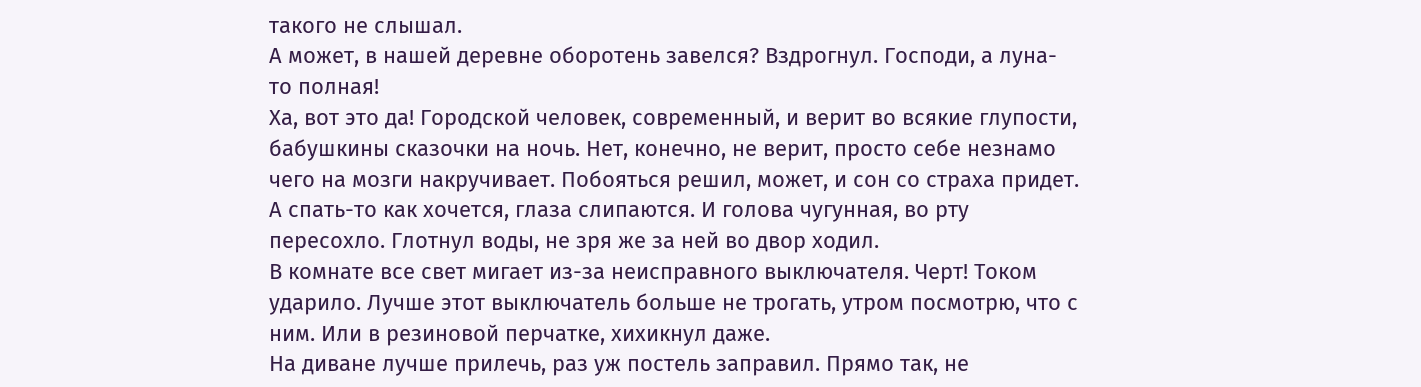такого не слышал.
А может, в нашей деревне оборотень завелся? Вздрогнул. Господи, а луна-то полная!
Ха, вот это да! Городской человек, современный, и верит во всякие глупости, бабушкины сказочки на ночь. Нет, конечно, не верит, просто себе незнамо чего на мозги накручивает. Побояться решил, может, и сон со страха придет.
А спать-то как хочется, глаза слипаются. И голова чугунная, во рту пересохло. Глотнул воды, не зря же за ней во двор ходил.
В комнате все свет мигает из-за неисправного выключателя. Черт! Током ударило. Лучше этот выключатель больше не трогать, утром посмотрю, что с ним. Или в резиновой перчатке, хихикнул даже.
На диване лучше прилечь, раз уж постель заправил. Прямо так, не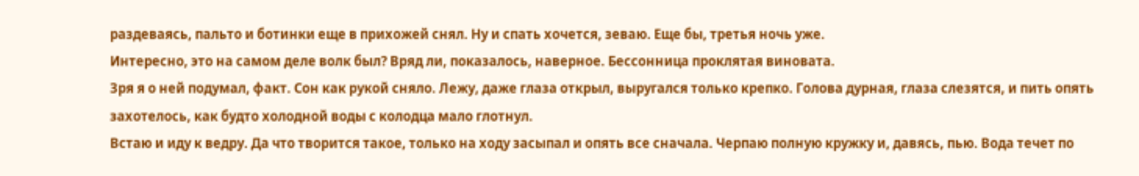раздеваясь, пальто и ботинки еще в прихожей снял. Ну и спать хочется, зеваю. Еще бы, третья ночь уже.
Интересно, это на самом деле волк был? Вряд ли, показалось, наверное. Бессонница проклятая виновата.
Зря я о ней подумал, факт. Сон как рукой сняло. Лежу, даже глаза открыл, выругался только крепко. Голова дурная, глаза слезятся, и пить опять захотелось, как будто холодной воды с колодца мало глотнул.
Встаю и иду к ведру. Да что творится такое, только на ходу засыпал и опять все сначала. Черпаю полную кружку и, давясь, пью. Вода течет по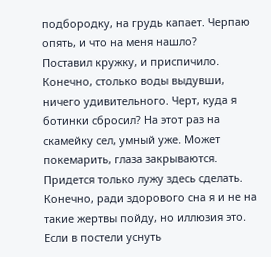подбородку, на грудь капает. Черпаю опять, и что на меня нашло?
Поставил кружку, и приспичило. Конечно, столько воды выдувши, ничего удивительного. Черт, куда я ботинки сбросил? На этот раз на скамейку сел, умный уже. Может покемарить, глаза закрываются. Придется только лужу здесь сделать. Конечно, ради здорового сна я и не на такие жертвы пойду, но иллюзия это. Если в постели уснуть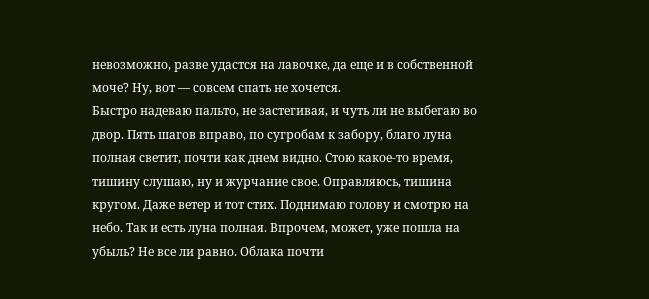невозможно, разве удастся на лавочке, да еще и в собственной моче? Ну, вот — совсем спать не хочется.
Быстро надеваю пальто, не застегивая, и чуть ли не выбегаю во двор. Пять шагов вправо, по сугробам к забору, благо луна полная светит, почти как днем видно. Стою какое-то время, тишину слушаю, ну и журчание свое. Оправляюсь, тишина кругом. Даже ветер и тот стих. Поднимаю голову и смотрю на небо. Так и есть луна полная. Впрочем, может, уже пошла на убыль? Не все ли равно. Облака почти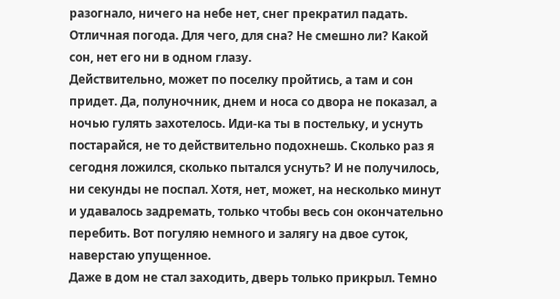разогнало, ничего на небе нет, снег прекратил падать. Отличная погода. Для чего, для сна? Не смешно ли? Какой сон, нет его ни в одном глазу.
Действительно, может по поселку пройтись, а там и сон придет. Да, полуночник, днем и носа со двора не показал, а ночью гулять захотелось. Иди-ка ты в постельку, и уснуть постарайся, не то действительно подохнешь. Сколько раз я сегодня ложился, сколько пытался уснуть? И не получилось, ни секунды не поспал. Хотя, нет, может, на несколько минут и удавалось задремать, только чтобы весь сон окончательно перебить. Вот погуляю немного и залягу на двое суток, наверстаю упущенное.
Даже в дом не стал заходить, дверь только прикрыл. Темно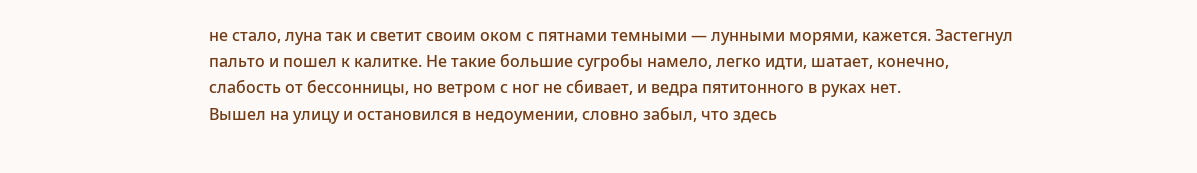не стало, луна так и светит своим оком с пятнами темными — лунными морями, кажется. Застегнул пальто и пошел к калитке. Не такие большие сугробы намело, легко идти, шатает, конечно, слабость от бессонницы, но ветром с ног не сбивает, и ведра пятитонного в руках нет.
Вышел на улицу и остановился в недоумении, словно забыл, что здесь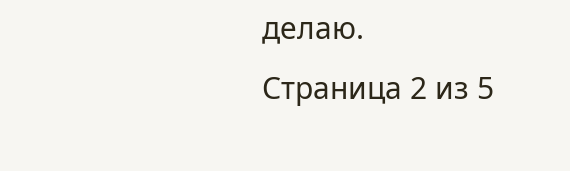делаю.
Страница 2 из 5